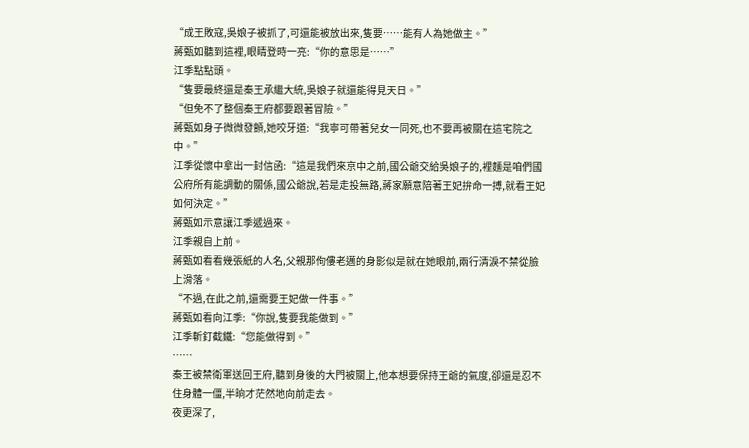“成王敗寇,吳娘子被抓了,可還能被放出來,隻要……能有人為她做主。”
蔣甄如聽到這裡,眼睛登時一亮:“你的意思是……”
江季點點頭。
“隻要最終還是秦王承繼大統,吳娘子就還能得見天日。”
“但免不了整個秦王府都要跟著冒險。”
蔣甄如身子微微發顫,她咬牙道:“我寧可帶著兒女一同死,也不要再被關在這宅院之中。”
江季從懷中拿出一封信函:“這是我們來京中之前,國公爺交給吳娘子的,裡麵是咱們國公府所有能調動的關係,國公爺說,若是走投無路,蔣家願意陪著王妃拚命一搏,就看王妃如何決定。”
蔣甄如示意讓江季遞過來。
江季親自上前。
蔣甄如看看幾張紙的人名,父親那佝僂老邁的身影似是就在她眼前,兩行清淚不禁從臉上滑落。
“不過,在此之前,還需要王妃做一件事。”
蔣甄如看向江季:“你說,隻要我能做到。”
江季斬釘截鐵:“您能做得到。”
……
秦王被禁衛軍送回王府,聽到身後的大門被關上,他本想要保持王爺的氣度,卻還是忍不住身體一僵,半晌才茫然地向前走去。
夜更深了,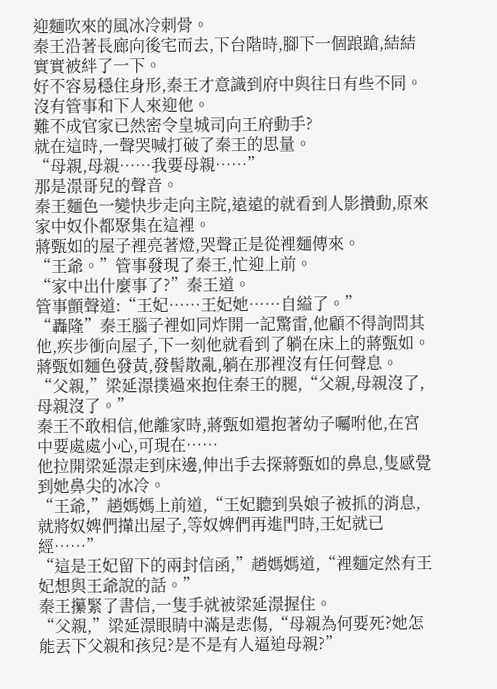迎麵吹來的風冰冷刺骨。
秦王沿著長廊向後宅而去,下台階時,腳下一個踉蹌,結結實實被絆了一下。
好不容易穩住身形,秦王才意識到府中與往日有些不同。
沒有管事和下人來迎他。
難不成官家已然密令皇城司向王府動手?
就在這時,一聲哭喊打破了秦王的思量。
“母親,母親……我要母親……”
那是澋哥兒的聲音。
秦王麵色一變快步走向主院,遠遠的就看到人影攢動,原來家中奴仆都聚集在這裡。
蔣甄如的屋子裡亮著燈,哭聲正是從裡麵傳來。
“王爺。”管事發現了秦王,忙迎上前。
“家中出什麼事了?”秦王道。
管事顫聲道:“王妃……王妃她……自縊了。”
“轟隆”秦王腦子裡如同炸開一記驚雷,他顧不得詢問其他,疾步衝向屋子,下一刻他就看到了躺在床上的蔣甄如。
蔣甄如麵色發黃,發髻散亂,躺在那裡沒有任何聲息。
“父親,”梁延澋撲過來抱住秦王的腿,“父親,母親沒了,母親沒了。”
秦王不敢相信,他離家時,蔣甄如還抱著幼子囑咐他,在宮中要處處小心,可現在……
他拉開梁延澋走到床邊,伸出手去探蔣甄如的鼻息,隻感覺到她鼻尖的冰冷。
“王爺,”趙媽媽上前道,“王妃聽到吳娘子被抓的消息,就將奴婢們攆出屋子,等奴婢們再進門時,王妃就已經……”
“這是王妃留下的兩封信函,”趙媽媽道,“裡麵定然有王妃想與王爺說的話。”
秦王攥緊了書信,一隻手就被梁延澋握住。
“父親,”梁延澋眼睛中滿是悲傷,“母親為何要死?她怎能丟下父親和孩兒?是不是有人逼迫母親?”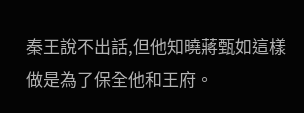秦王說不出話,但他知曉蔣甄如這樣做是為了保全他和王府。